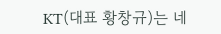KT(대표 황창규)는 네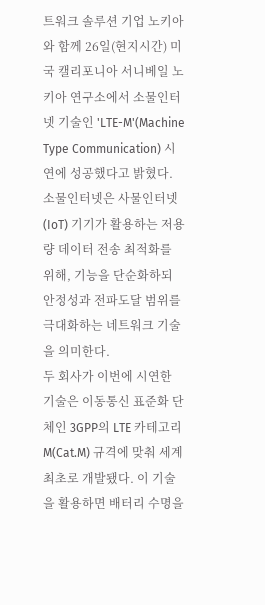트워크 솔루션 기업 노키아와 함께 26일(현지시간) 미국 캘리포니아 서니베일 노키아 연구소에서 소물인터넷 기술인 'LTE-M'(Machine Type Communication) 시연에 성공했다고 밝혔다.
소물인터넷은 사물인터넷(IoT) 기기가 활용하는 저용량 데이터 전송 최적화를 위해, 기능을 단순화하되 안정성과 전파도달 범위를 극대화하는 네트워크 기술을 의미한다.
두 회사가 이번에 시연한 기술은 이동통신 표준화 단체인 3GPP의 LTE 카테고리M(Cat.M) 규격에 맞춰 세계 최초로 개발됐다. 이 기술을 활용하면 배터리 수명을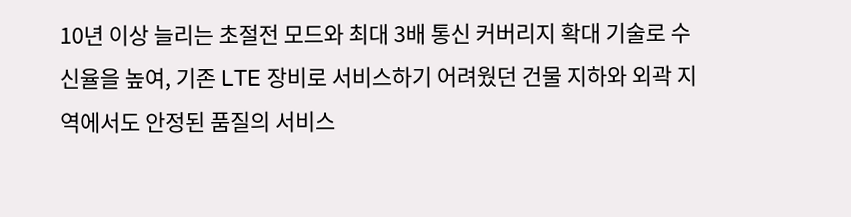10년 이상 늘리는 초절전 모드와 최대 3배 통신 커버리지 확대 기술로 수신율을 높여, 기존 LTE 장비로 서비스하기 어려웠던 건물 지하와 외곽 지역에서도 안정된 품질의 서비스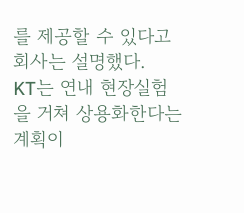를 제공할 수 있다고 회사는 설명했다.
KT는 연내 현장실험을 거쳐 상용화한다는 계획이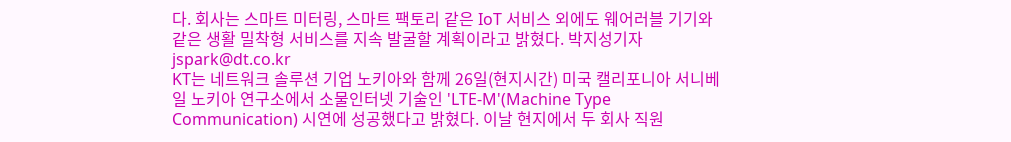다. 회사는 스마트 미터링, 스마트 팩토리 같은 IoT 서비스 외에도 웨어러블 기기와 같은 생활 밀착형 서비스를 지속 발굴할 계획이라고 밝혔다. 박지성기자 jspark@dt.co.kr
KT는 네트워크 솔루션 기업 노키아와 함께 26일(현지시간) 미국 캘리포니아 서니베일 노키아 연구소에서 소물인터넷 기술인 'LTE-M'(Machine Type Communication) 시연에 성공했다고 밝혔다. 이날 현지에서 두 회사 직원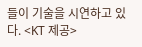들이 기술을 시연하고 있다. <KT 제공>